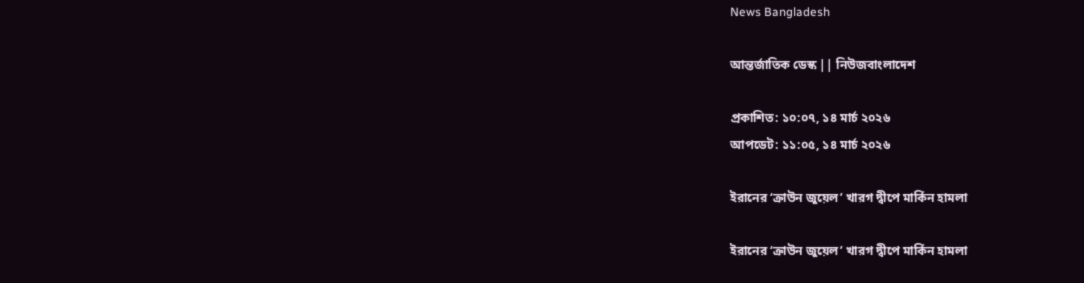News Bangladesh

আন্তর্জাতিক ডেস্ক || নিউজবাংলাদেশ

প্রকাশিত: ১০:০৭, ১৪ মার্চ ২০২৬
আপডেট: ১১:০৫, ১৪ মার্চ ২০২৬

ইরানের ‘ক্রাউন জুয়েল’ খারগ দ্বীপে মার্কিন হামলা

ইরানের ‘ক্রাউন জুয়েল’ খারগ দ্বীপে মার্কিন হামলা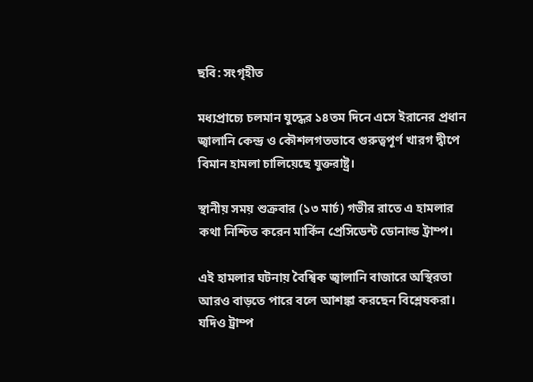ছবি: সংগৃহীত

মধ্যপ্রাচ্যে চলমান যুদ্ধের ১৪তম দিনে এসে ইরানের প্রধান জ্বালানি কেন্দ্র ও কৌশলগতভাবে গুরুত্বপূর্ণ খারগ দ্বীপে বিমান হামলা চালিয়েছে যুক্তরাষ্ট্র।

স্থানীয় সময় শুক্রবার (১৩ মার্চ) গভীর রাতে এ হামলার কথা নিশ্চিত করেন মার্কিন প্রেসিডেন্ট ডোনাল্ড ট্রাম্প।

এই হামলার ঘটনায় বৈশ্বিক জ্বালানি বাজারে অস্থিরতা আরও বাড়তে পারে বলে আশঙ্কা করছেন বিশ্লেষকরা। যদিও ট্রাম্প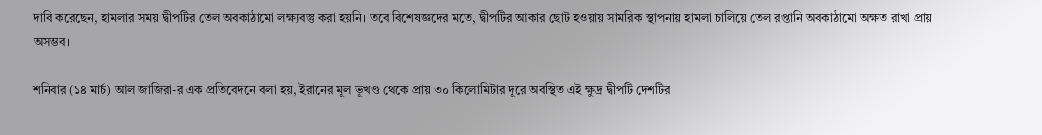দাবি করেছেন, হামলার সময় দ্বীপটির তেল অবকাঠামো লক্ষ্যবস্তু করা হয়নি। তবে বিশেষজ্ঞদের মতে, দ্বীপটির আকার ছোট হওয়ায় সামরিক স্থাপনায় হামলা চালিয়ে তেল রপ্তানি অবকাঠামো অক্ষত রাখা প্রায় অসম্ভব।

শনিবার (১৪ মার্চ) আল জাজিরা-র এক প্রতিবেদনে বলা হয়, ইরানের মূল ভূখণ্ড থেকে প্রায় ৩০ কিলোমিটার দূরে অবস্থিত এই ক্ষুদ্র দ্বীপটি দেশটির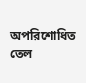অপরিশোধিত তেল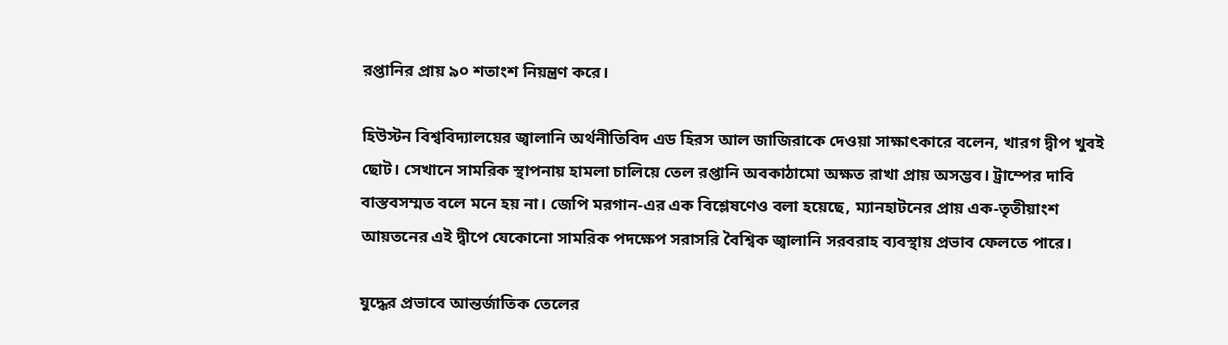রপ্তানির প্রায় ৯০ শতাংশ নিয়ন্ত্রণ করে।

হিউস্টন বিশ্ববিদ্যালয়ের জ্বালানি অর্থনীতিবিদ এড হিরস আল জাজিরাকে দেওয়া সাক্ষাৎকারে বলেন, খারগ দ্বীপ খুবই ছোট। সেখানে সামরিক স্থাপনায় হামলা চালিয়ে তেল রপ্তানি অবকাঠামো অক্ষত রাখা প্রায় অসম্ভব। ট্রাম্পের দাবি বাস্তবসম্মত বলে মনে হয় না। জেপি মরগান-এর এক বিশ্লেষণেও বলা হয়েছে, ম্যানহাটনের প্রায় এক-তৃতীয়াংশ আয়তনের এই দ্বীপে যেকোনো সামরিক পদক্ষেপ সরাসরি বৈশ্বিক জ্বালানি সরবরাহ ব্যবস্থায় প্রভাব ফেলতে পারে।

যুদ্ধের প্রভাবে আন্তর্জাতিক তেলের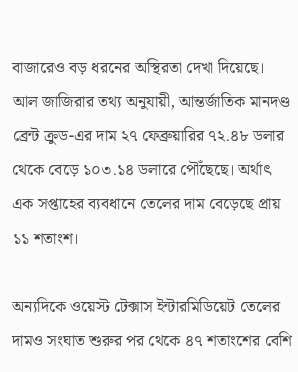বাজারেও বড় ধরনের অস্থিরতা দেখা দিয়েছে। আল জাজিরার তথ্য অনুযায়ী, আন্তর্জাতিক মানদণ্ড ব্রেন্ট ক্রুড-এর দাম ২৭ ফেব্রুয়ারির ৭২.৪৮ ডলার থেকে বেড়ে ১০৩.১৪ ডলারে পৌঁছেছে। অর্থাৎ এক সপ্তাহের ব্যবধানে তেলের দাম বেড়েছে প্রায় ১১ শতাংশ।

অন্যদিকে ওয়েস্ট টেক্সাস ইন্টারমিডিয়েট তেলের দামও সংঘাত শুরুর পর থেকে ৪৭ শতাংশের বেশি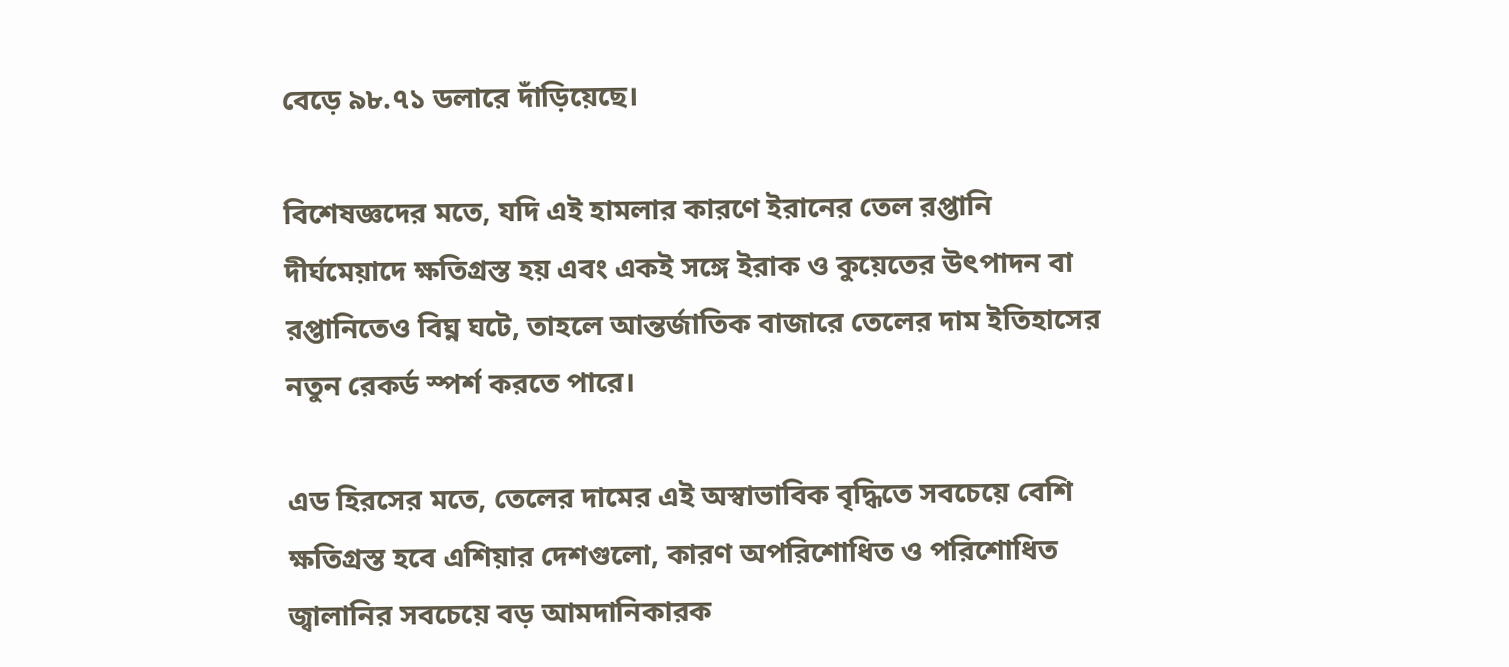বেড়ে ৯৮.৭১ ডলারে দাঁড়িয়েছে।

বিশেষজ্ঞদের মতে, যদি এই হামলার কারণে ইরানের তেল রপ্তানি দীর্ঘমেয়াদে ক্ষতিগ্রস্ত হয় এবং একই সঙ্গে ইরাক ও কুয়েতের উৎপাদন বা রপ্তানিতেও বিঘ্ন ঘটে, তাহলে আন্তর্জাতিক বাজারে তেলের দাম ইতিহাসের নতুন রেকর্ড স্পর্শ করতে পারে।

এড হিরসের মতে, তেলের দামের এই অস্বাভাবিক বৃদ্ধিতে সবচেয়ে বেশি ক্ষতিগ্রস্ত হবে এশিয়ার দেশগুলো, কারণ অপরিশোধিত ও পরিশোধিত জ্বালানির সবচেয়ে বড় আমদানিকারক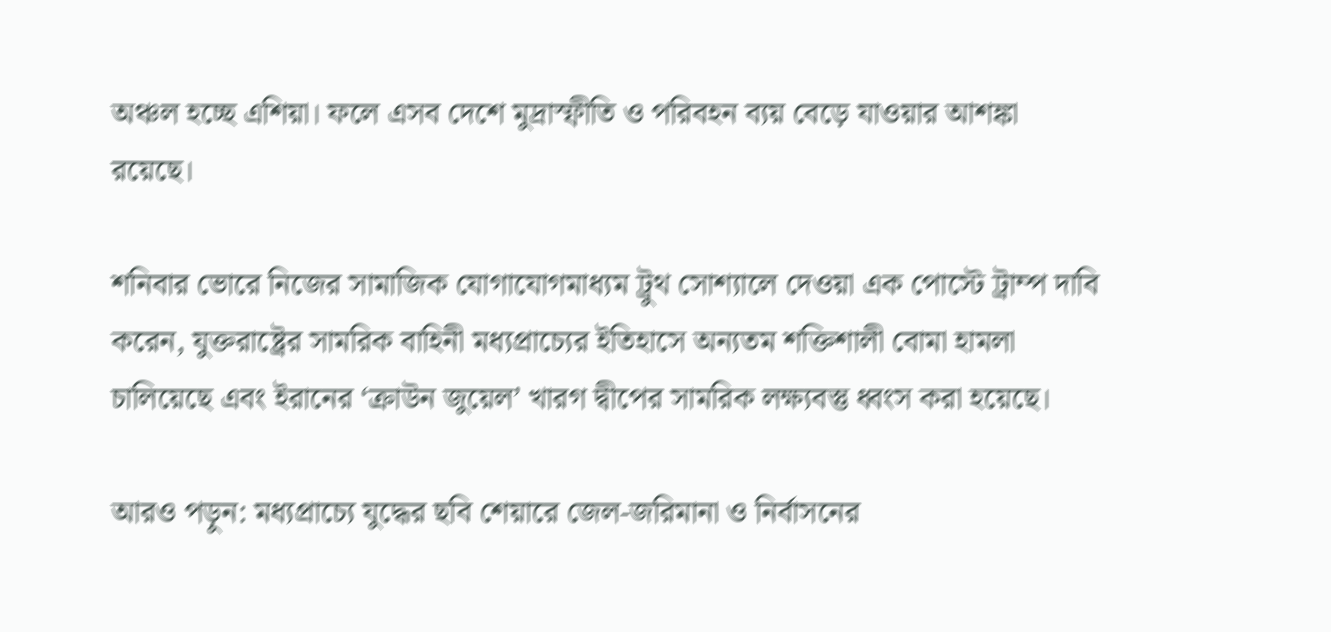অঞ্চল হচ্ছে এশিয়া। ফলে এসব দেশে মুদ্রাস্ফীতি ও পরিবহন ব্যয় বেড়ে যাওয়ার আশঙ্কা রয়েছে।

শনিবার ভোরে নিজের সামাজিক যোগাযোগমাধ্যম ট্রুথ সোশ্যালে দেওয়া এক পোস্টে ট্রাম্প দাবি করেন, যুক্তরাষ্ট্রের সামরিক বাহিনী মধ্যপ্রাচ্যের ইতিহাসে অন্যতম শক্তিশালী বোমা হামলা চালিয়েছে এবং ইরানের ‘ক্রাউন জুয়েল’ খারগ দ্বীপের সামরিক লক্ষ্যবস্তু ধ্বংস করা হয়েছে।

আরও পড়ুন: মধ্যপ্রাচ্যে যুদ্ধের ছবি শেয়ারে জেল-জরিমানা ও নির্বাসনের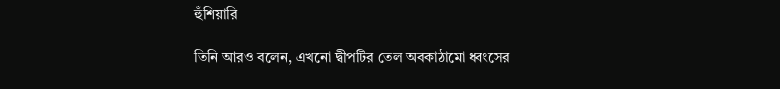হুঁশিয়ারি

তিনি আরও বলেন, এখনো দ্বীপটির তেল অবকাঠামো ধ্বংসের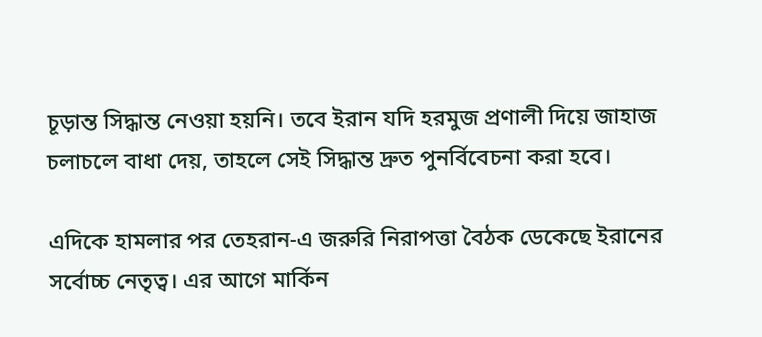চূড়ান্ত সিদ্ধান্ত নেওয়া হয়নি। তবে ইরান যদি হরমুজ প্রণালী দিয়ে জাহাজ চলাচলে বাধা দেয়, তাহলে সেই সিদ্ধান্ত দ্রুত পুনর্বিবেচনা করা হবে।

এদিকে হামলার পর তেহরান-এ জরুরি নিরাপত্তা বৈঠক ডেকেছে ইরানের সর্বোচ্চ নেতৃত্ব। এর আগে মার্কিন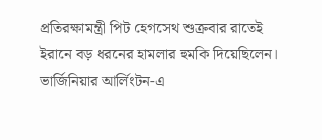প্রতিরক্ষামন্ত্রী পিট হেগসেথ শুক্রবার রাতেই ইরানে বড় ধরনের হামলার হুমকি দিয়েছিলেন। ভার্জিনিয়ার আর্লিংটন-এ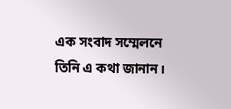এক সংবাদ সম্মেলনে তিনি এ কথা জানান।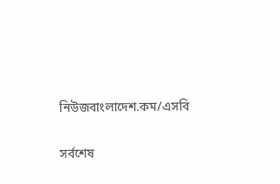নিউজবাংলাদেশ.কম/এসবি

সর্বশেষ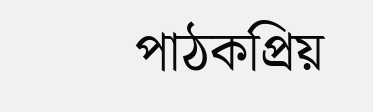পাঠকপ্রিয়